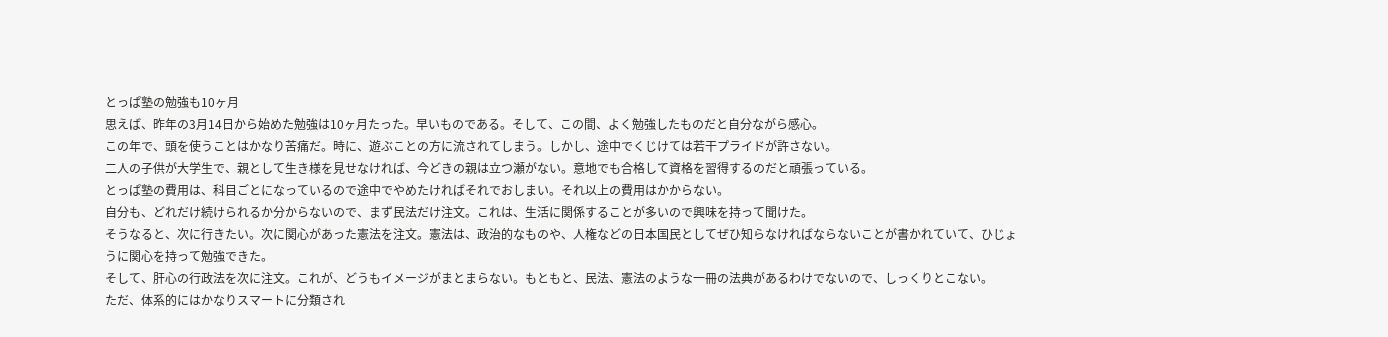とっぱ塾の勉強も10ヶ月
思えば、昨年の3月14日から始めた勉強は10ヶ月たった。早いものである。そして、この間、よく勉強したものだと自分ながら感心。
この年で、頭を使うことはかなり苦痛だ。時に、遊ぶことの方に流されてしまう。しかし、途中でくじけては若干プライドが許さない。
二人の子供が大学生で、親として生き様を見せなければ、今どきの親は立つ瀬がない。意地でも合格して資格を習得するのだと頑張っている。
とっぱ塾の費用は、科目ごとになっているので途中でやめたければそれでおしまい。それ以上の費用はかからない。
自分も、どれだけ続けられるか分からないので、まず民法だけ注文。これは、生活に関係することが多いので興味を持って聞けた。
そうなると、次に行きたい。次に関心があった憲法を注文。憲法は、政治的なものや、人権などの日本国民としてぜひ知らなければならないことが書かれていて、ひじょうに関心を持って勉強できた。
そして、肝心の行政法を次に注文。これが、どうもイメージがまとまらない。もともと、民法、憲法のような一冊の法典があるわけでないので、しっくりとこない。
ただ、体系的にはかなりスマートに分類され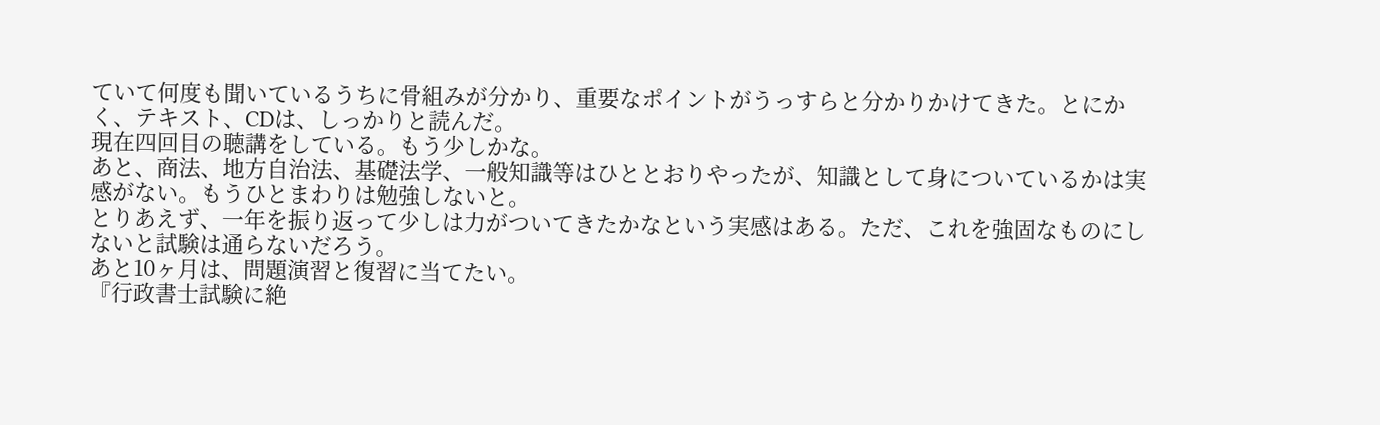ていて何度も聞いているうちに骨組みが分かり、重要なポイントがうっすらと分かりかけてきた。とにかく、テキスト、CDは、しっかりと読んだ。
現在四回目の聴講をしている。もう少しかな。
あと、商法、地方自治法、基礎法学、一般知識等はひととおりやったが、知識として身についているかは実感がない。もうひとまわりは勉強しないと。
とりあえず、一年を振り返って少しは力がついてきたかなという実感はある。ただ、これを強固なものにしないと試験は通らないだろう。
あと10ヶ月は、問題演習と復習に当てたい。
『行政書士試験に絶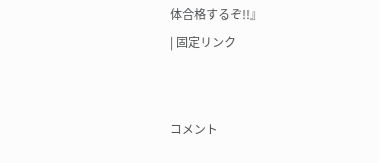体合格するぞ!!』
| 固定リンク


コメント